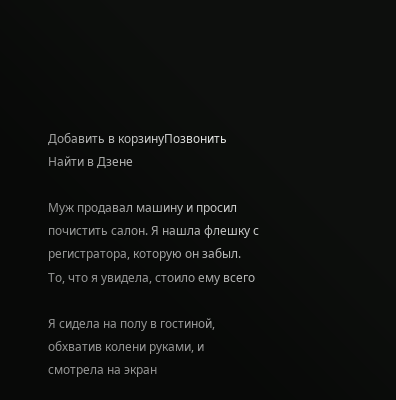Добавить в корзинуПозвонить
Найти в Дзене

Муж продавал машину и просил почистить салон. Я нашла флешку с регистратора, которую он забыл. То, что я увидела, стоило ему всего

Я сидела на полу в гостиной, обхватив колени руками, и смотрела на экран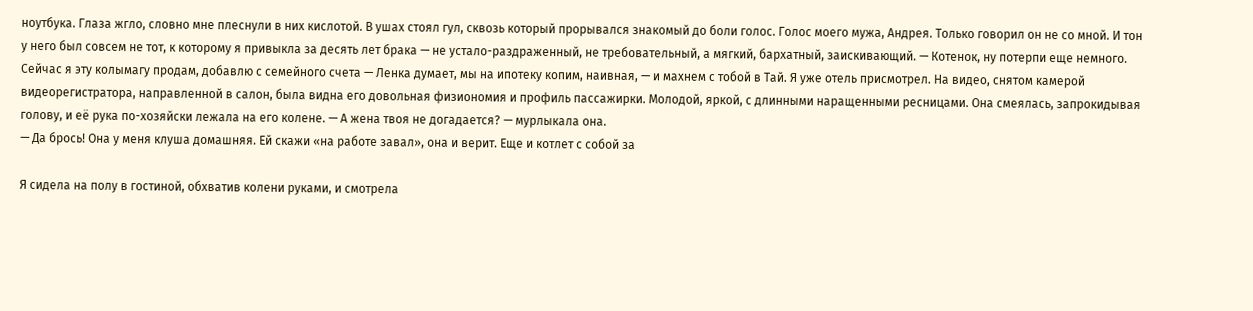ноутбука. Глаза жгло, словно мне плеснули в них кислотой. В ушах стоял гул, сквозь который прорывался знакомый до боли голос. Голос моего мужа, Андрея. Только говорил он не со мной. И тон у него был совсем не тот, к которому я привыкла за десять лет брака — не устало-раздраженный, не требовательный, а мягкий, бархатный, заискивающий. — Котенок, ну потерпи еще немного. Сейчас я эту колымагу продам, добавлю с семейного счета — Ленка думает, мы на ипотеку копим, наивная, — и махнем с тобой в Тай. Я уже отель присмотрел. На видео, снятом камерой видеорегистратора, направленной в салон, была видна его довольная физиономия и профиль пассажирки. Молодой, яркой, с длинными наращенными ресницами. Она смеялась, запрокидывая голову, и её рука по-хозяйски лежала на его колене. — А жена твоя не догадается? — мурлыкала она.
— Да брось! Она у меня клуша домашняя. Ей скажи «на работе завал», она и верит. Еще и котлет с собой за

Я сидела на полу в гостиной, обхватив колени руками, и смотрела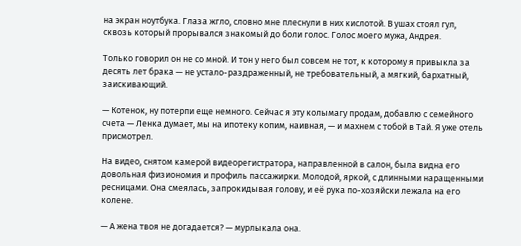на экран ноутбука. Глаза жгло, словно мне плеснули в них кислотой. В ушах стоял гул, сквозь который прорывался знакомый до боли голос. Голос моего мужа, Андрея.

Только говорил он не со мной. И тон у него был совсем не тот, к которому я привыкла за десять лет брака — не устало-раздраженный, не требовательный, а мягкий, бархатный, заискивающий.

— Котенок, ну потерпи еще немного. Сейчас я эту колымагу продам, добавлю с семейного счета — Ленка думает, мы на ипотеку копим, наивная, — и махнем с тобой в Тай. Я уже отель присмотрел.

На видео, снятом камерой видеорегистратора, направленной в салон, была видна его довольная физиономия и профиль пассажирки. Молодой, яркой, с длинными наращенными ресницами. Она смеялась, запрокидывая голову, и её рука по-хозяйски лежала на его колене.

— А жена твоя не догадается? — мурлыкала она.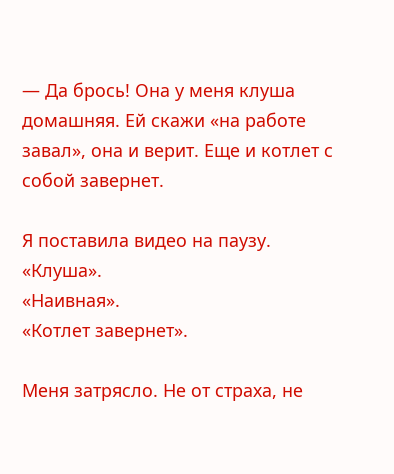— Да брось! Она у меня клуша домашняя. Ей скажи «на работе завал», она и верит. Еще и котлет с собой завернет.

Я поставила видео на паузу.
«Клуша».
«Наивная».
«Котлет завернет».

Меня затрясло. Не от страха, не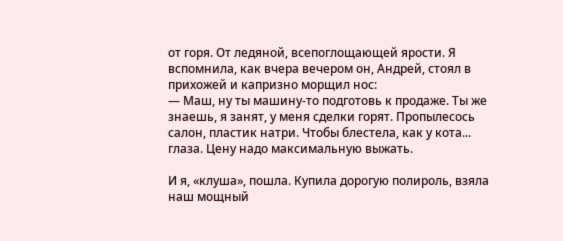от горя. От ледяной, всепоглощающей ярости. Я вспомнила, как вчера вечером он, Андрей, стоял в прихожей и капризно морщил нос:
— Маш, ну ты машину-то подготовь к продаже. Ты же знаешь, я занят, у меня сделки горят. Пропылесось салон, пластик натри. Чтобы блестела, как у кота... глаза. Цену надо максимальную выжать.

И я, «клуша», пошла. Купила дорогую полироль, взяла наш мощный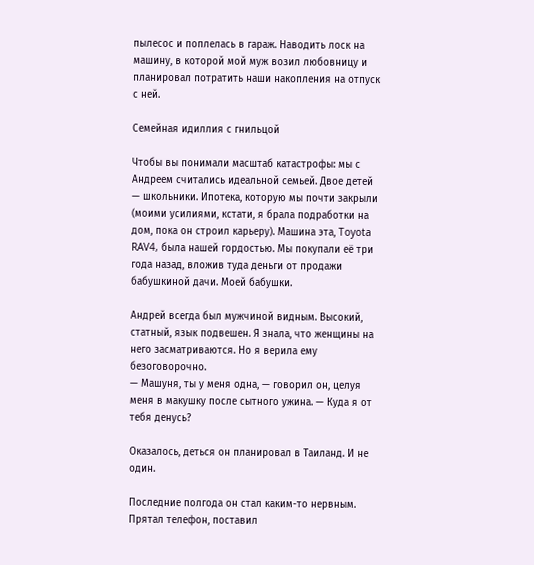пылесос и поплелась в гараж. Наводить лоск на машину, в которой мой муж возил любовницу и планировал потратить наши накопления на отпуск с ней.

Семейная идиллия с гнильцой

Чтобы вы понимали масштаб катастрофы: мы с Андреем считались идеальной семьей. Двое детей — школьники. Ипотека, которую мы почти закрыли (моими усилиями, кстати, я брала подработки на дом, пока он строил карьеру). Машина эта, Toyota RAV4, была нашей гордостью. Мы покупали её три года назад, вложив туда деньги от продажи бабушкиной дачи. Моей бабушки.

Андрей всегда был мужчиной видным. Высокий, статный, язык подвешен. Я знала, что женщины на него засматриваются. Но я верила ему безоговорочно.
— Машуня, ты у меня одна, — говорил он, целуя меня в макушку после сытного ужина. — Куда я от тебя денусь?

Оказалось, деться он планировал в Таиланд. И не один.

Последние полгода он стал каким-то нервным. Прятал телефон, поставил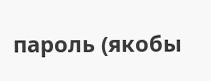пароль (якобы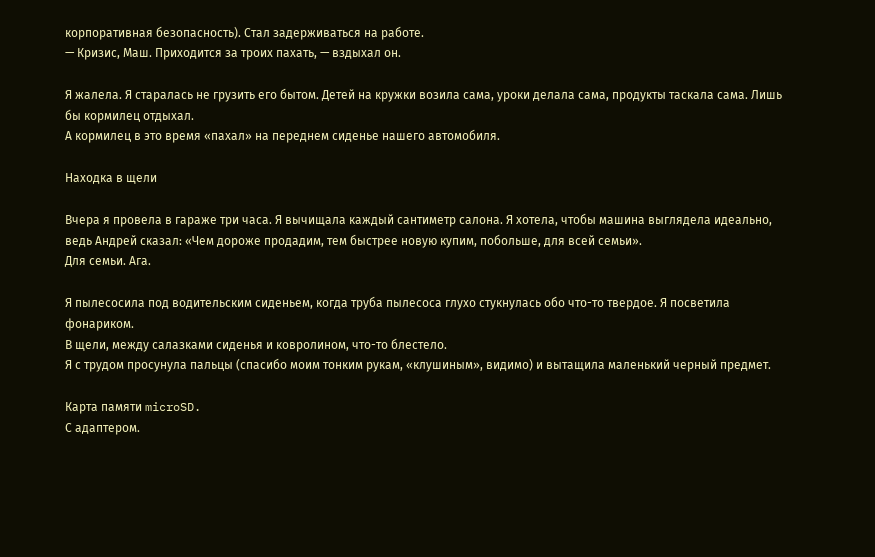корпоративная безопасность). Стал задерживаться на работе.
— Кризис, Маш. Приходится за троих пахать, — вздыхал он.

Я жалела. Я старалась не грузить его бытом. Детей на кружки возила сама, уроки делала сама, продукты таскала сама. Лишь бы кормилец отдыхал.
А кормилец в это время «пахал» на переднем сиденье нашего автомобиля.

Находка в щели

Вчера я провела в гараже три часа. Я вычищала каждый сантиметр салона. Я хотела, чтобы машина выглядела идеально, ведь Андрей сказал: «Чем дороже продадим, тем быстрее новую купим, побольше, для всей семьи».
Для семьи. Ага.

Я пылесосила под водительским сиденьем, когда труба пылесоса глухо стукнулась обо что-то твердое. Я посветила фонариком.
В щели, между салазками сиденья и ковролином, что-то блестело.
Я с трудом просунула пальцы (спасибо моим тонким рукам, «клушиным», видимо) и вытащила маленький черный предмет.

Карта памяти microSD.
С адаптером.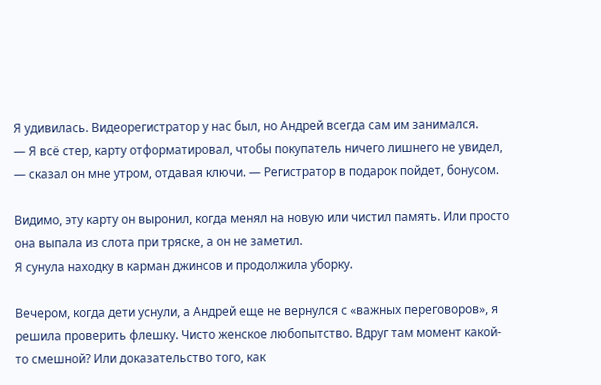Я удивилась. Видеорегистратор у нас был, но Андрей всегда сам им занимался.
— Я всё стер, карту отформатировал, чтобы покупатель ничего лишнего не увидел, — сказал он мне утром, отдавая ключи. — Регистратор в подарок пойдет, бонусом.

Видимо, эту карту он выронил, когда менял на новую или чистил память. Или просто она выпала из слота при тряске, а он не заметил.
Я сунула находку в карман джинсов и продолжила уборку.

Вечером, когда дети уснули, а Андрей еще не вернулся с «важных переговоров», я решила проверить флешку. Чисто женское любопытство. Вдруг там момент какой-то смешной? Или доказательство того, как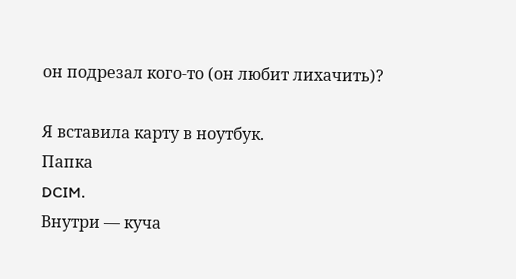он подрезал кого-то (он любит лихачить)?

Я вставила карту в ноутбук.
Папка
DCIM.
Внутри — куча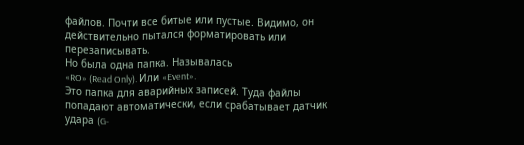файлов. Почти все битые или пустые. Видимо, он действительно пытался форматировать или перезаписывать.
Но была одна папка. Называлась
«RO» (Read Only). Или «Event».
Это папка для аварийных записей. Туда файлы попадают автоматически, если срабатывает датчик удара (G-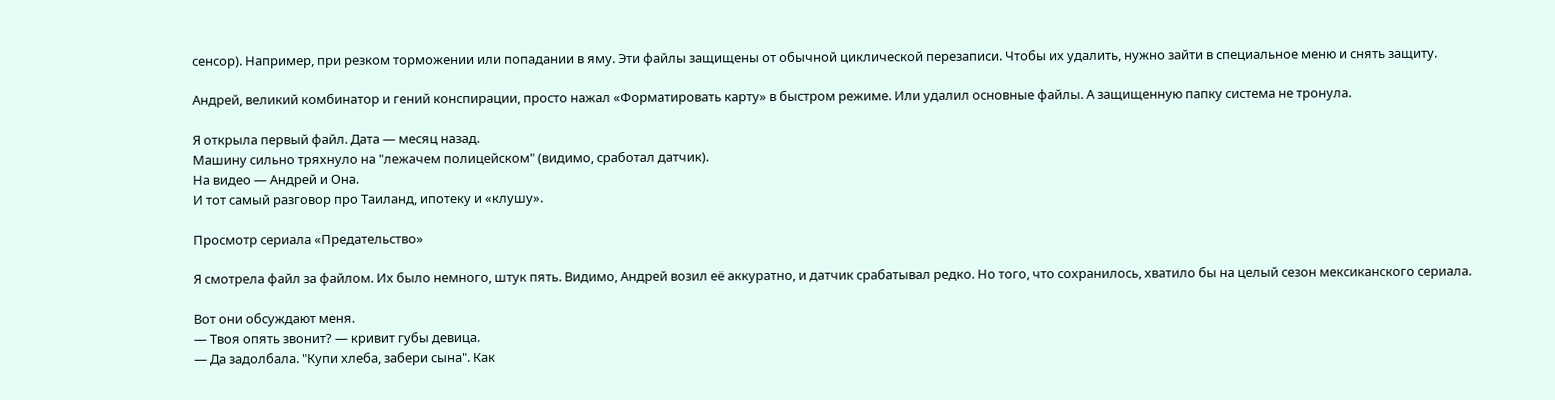сенсор). Например, при резком торможении или попадании в яму. Эти файлы защищены от обычной циклической перезаписи. Чтобы их удалить, нужно зайти в специальное меню и снять защиту.

Андрей, великий комбинатор и гений конспирации, просто нажал «Форматировать карту» в быстром режиме. Или удалил основные файлы. А защищенную папку система не тронула.

Я открыла первый файл. Дата — месяц назад.
Машину сильно тряхнуло на "лежачем полицейском" (видимо, сработал датчик).
На видео — Андрей и Она.
И тот самый разговор про Таиланд, ипотеку и «клушу».

Просмотр сериала «Предательство»

Я смотрела файл за файлом. Их было немного, штук пять. Видимо, Андрей возил её аккуратно, и датчик срабатывал редко. Но того, что сохранилось, хватило бы на целый сезон мексиканского сериала.

Вот они обсуждают меня.
— Твоя опять звонит? — кривит губы девица.
— Да задолбала. "Купи хлеба, забери сына". Как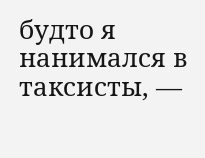будто я нанимался в таксисты, —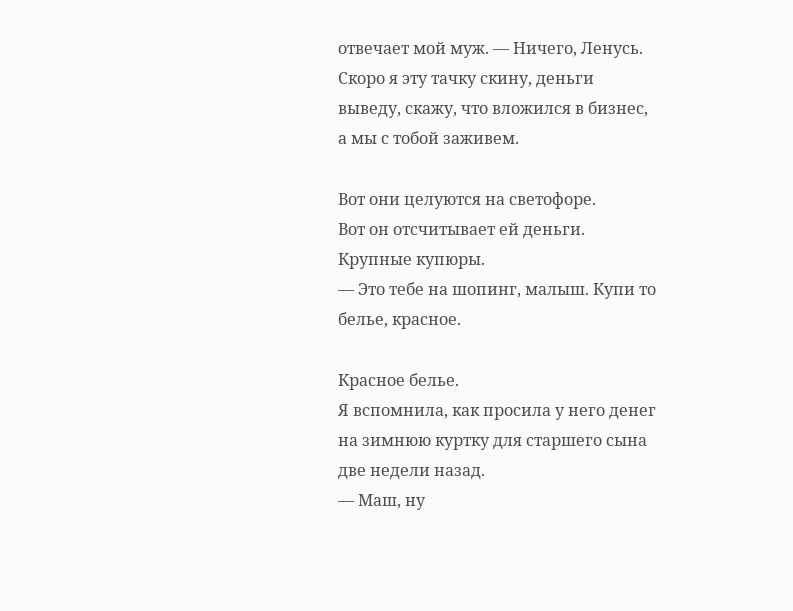отвечает мой муж. — Ничего, Ленусь. Скоро я эту тачку скину, деньги выведу, скажу, что вложился в бизнес, а мы с тобой заживем.

Вот они целуются на светофоре.
Вот он отсчитывает ей деньги. Крупные купюры.
— Это тебе на шопинг, малыш. Купи то белье, красное.

Красное белье.
Я вспомнила, как просила у него денег на зимнюю куртку для старшего сына две недели назад.
— Маш, ну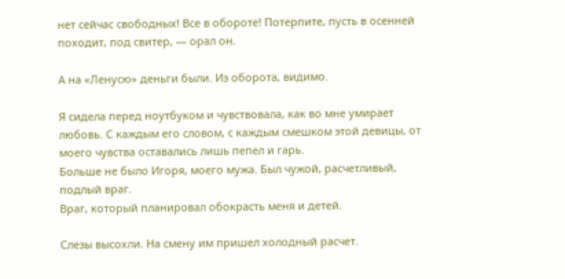нет сейчас свободных! Все в обороте! Потерпите, пусть в осенней походит, под свитер, — орал он.

А на «Ленусю» деньги были. Из оборота, видимо.

Я сидела перед ноутбуком и чувствовала, как во мне умирает любовь. С каждым его словом, с каждым смешком этой девицы, от моего чувства оставались лишь пепел и гарь.
Больше не было Игоря, моего мужа. Был чужой, расчетливый, подлый враг.
Враг, который планировал обокрасть меня и детей.

Слезы высохли. На смену им пришел холодный расчет.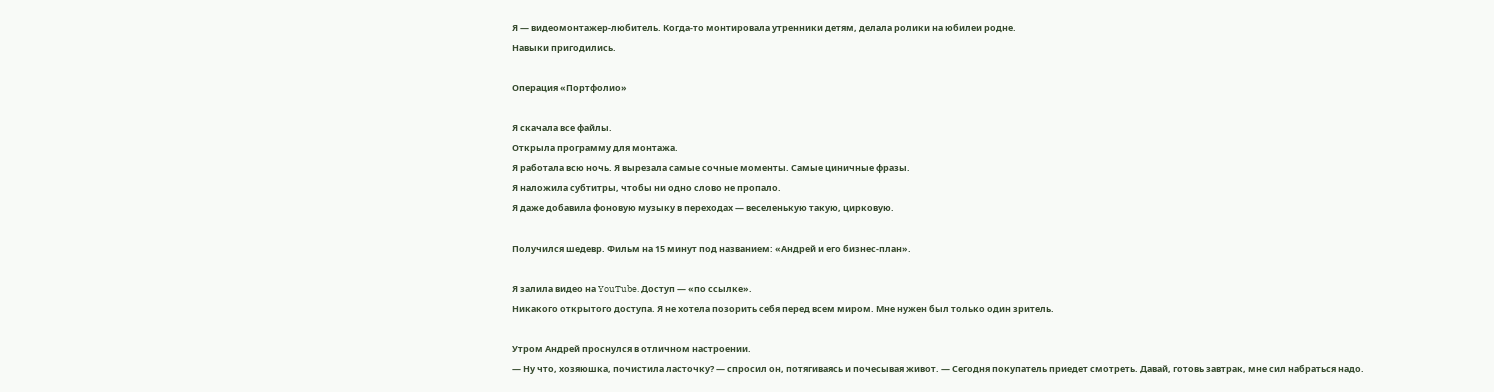Я — видеомонтажер-любитель. Когда-то монтировала утренники детям, делала ролики на юбилеи родне.
Навыки пригодились.

Операция «Портфолио»

Я скачала все файлы.
Открыла программу для монтажа.
Я работала всю ночь. Я вырезала самые сочные моменты. Самые циничные фразы.
Я наложила субтитры, чтобы ни одно слово не пропало.
Я даже добавила фоновую музыку в переходах — веселенькую такую, цирковую.

Получился шедевр. Фильм на 15 минут под названием: «Андрей и его бизнес-план».

Я залила видео на YouTube. Доступ — «по ссылке».
Никакого открытого доступа. Я не хотела позорить себя перед всем миром. Мне нужен был только один зритель.

Утром Андрей проснулся в отличном настроении.
— Ну что, хозяюшка, почистила ласточку? — спросил он, потягиваясь и почесывая живот. — Сегодня покупатель приедет смотреть. Давай, готовь завтрак, мне сил набраться надо.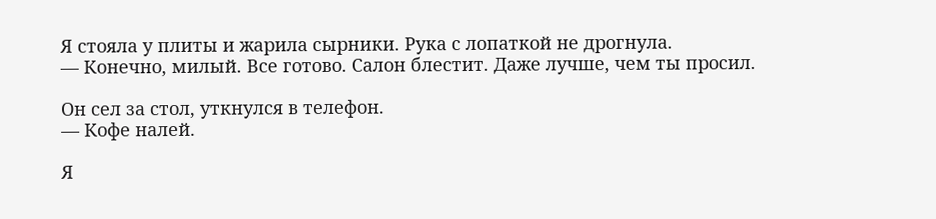Я стояла у плиты и жарила сырники. Рука с лопаткой не дрогнула.
— Конечно, милый. Все готово. Салон блестит. Даже лучше, чем ты просил.

Он сел за стол, уткнулся в телефон.
— Кофе налей.

Я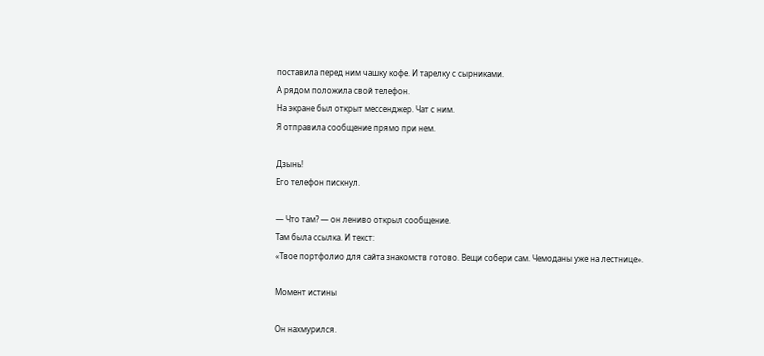поставила перед ним чашку кофе. И тарелку с сырниками.
А рядом положила свой телефон.
На экране был открыт мессенджер. Чат с ним.
Я отправила сообщение прямо при нем.

Дзынь!
Его телефон пискнул.

— Что там? — он лениво открыл сообщение.
Там была ссылка. И текст:
«Твое портфолио для сайта знакомств готово. Вещи собери сам. Чемоданы уже на лестнице».

Момент истины

Он нахмурился.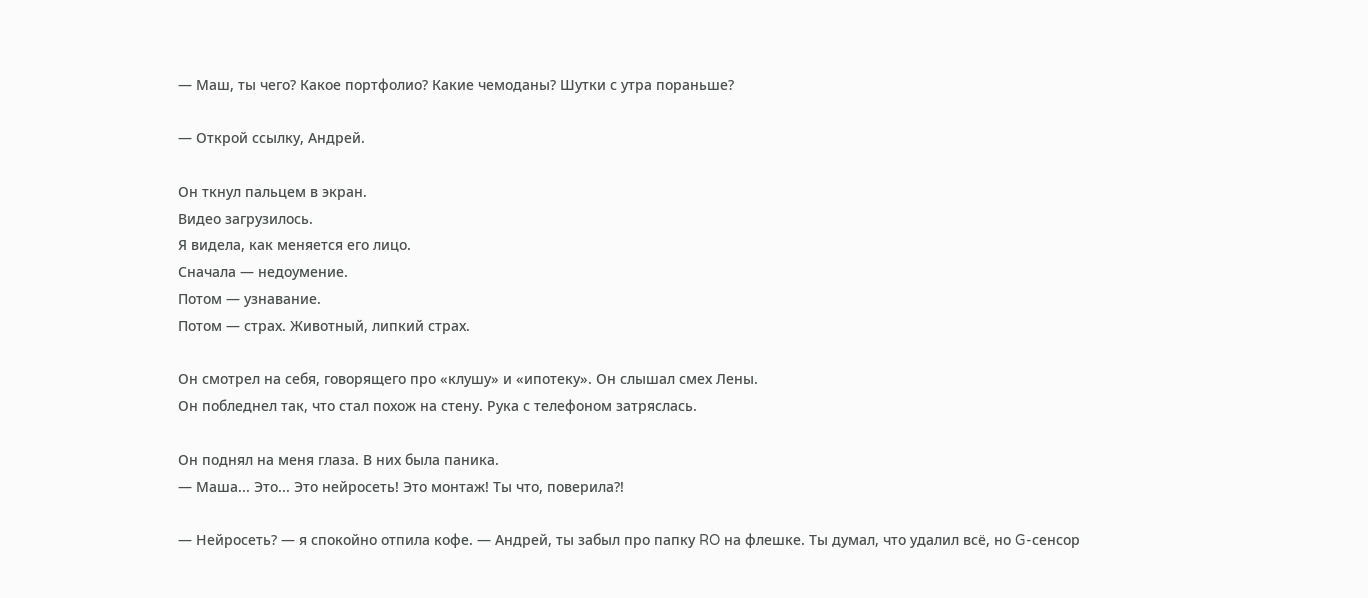— Маш, ты чего? Какое портфолио? Какие чемоданы? Шутки с утра пораньше?

— Открой ссылку, Андрей.

Он ткнул пальцем в экран.
Видео загрузилось.
Я видела, как меняется его лицо.
Сначала — недоумение.
Потом — узнавание.
Потом — страх. Животный, липкий страх.

Он смотрел на себя, говорящего про «клушу» и «ипотеку». Он слышал смех Лены.
Он побледнел так, что стал похож на стену. Рука с телефоном затряслась.

Он поднял на меня глаза. В них была паника.
— Маша... Это... Это нейросеть! Это монтаж! Ты что, поверила?!

— Нейросеть? — я спокойно отпила кофе. — Андрей, ты забыл про папку RO на флешке. Ты думал, что удалил всё, но G-сенсор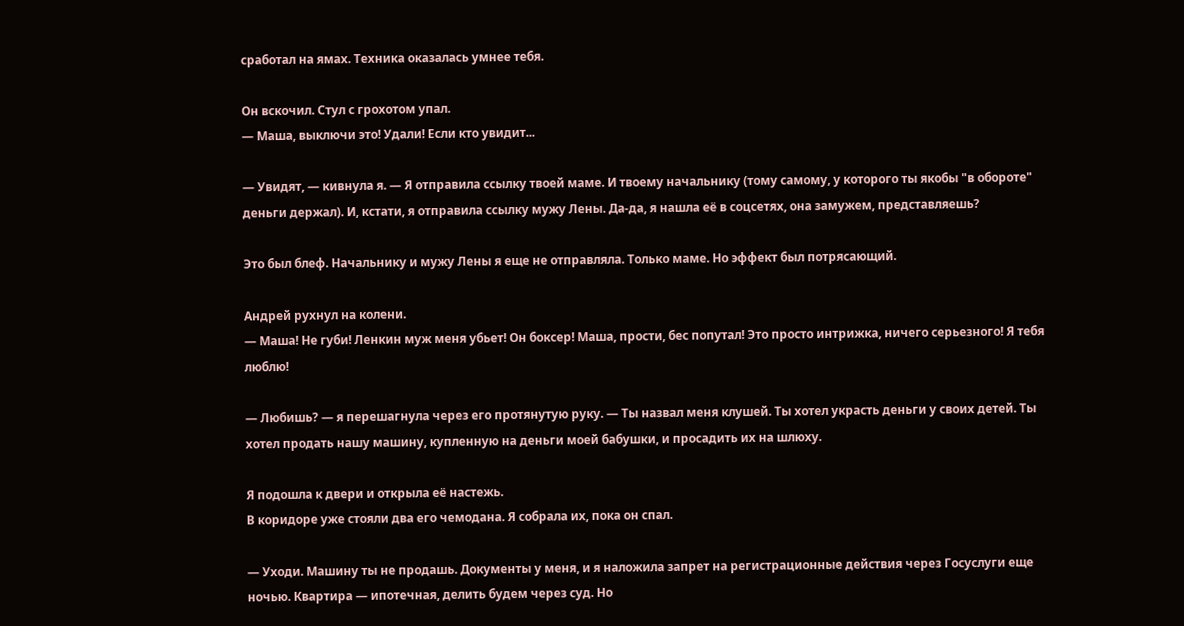сработал на ямах. Техника оказалась умнее тебя.

Он вскочил. Стул с грохотом упал.
— Маша, выключи это! Удали! Если кто увидит...

— Увидят, — кивнула я. — Я отправила ссылку твоей маме. И твоему начальнику (тому самому, у которого ты якобы "в обороте" деньги держал). И, кстати, я отправила ссылку мужу Лены. Да-да, я нашла её в соцсетях, она замужем, представляешь?

Это был блеф. Начальнику и мужу Лены я еще не отправляла. Только маме. Но эффект был потрясающий.

Андрей рухнул на колени.
— Маша! Не губи! Ленкин муж меня убьет! Он боксер! Маша, прости, бес попутал! Это просто интрижка, ничего серьезного! Я тебя люблю!

— Любишь? — я перешагнула через его протянутую руку. — Ты назвал меня клушей. Ты хотел украсть деньги у своих детей. Ты хотел продать нашу машину, купленную на деньги моей бабушки, и просадить их на шлюху.

Я подошла к двери и открыла её настежь.
В коридоре уже стояли два его чемодана. Я собрала их, пока он спал.

— Уходи. Машину ты не продашь. Документы у меня, и я наложила запрет на регистрационные действия через Госуслуги еще ночью. Квартира — ипотечная, делить будем через суд. Но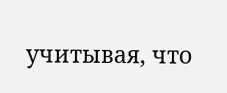учитывая, что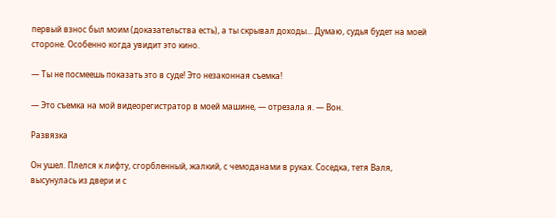первый взнос был моим (доказательства есть), а ты скрывал доходы... Думаю, судья будет на моей стороне. Особенно когда увидит это кино.

— Ты не посмеешь показать это в суде! Это незаконная съемка!

— Это съемка на мой видеорегистратор в моей машине, — отрезала я. — Вон.

Развязка

Он ушел. Плелся к лифту, сгорбленный, жалкий, с чемоданами в руках. Соседка, тетя Валя, высунулась из двери и с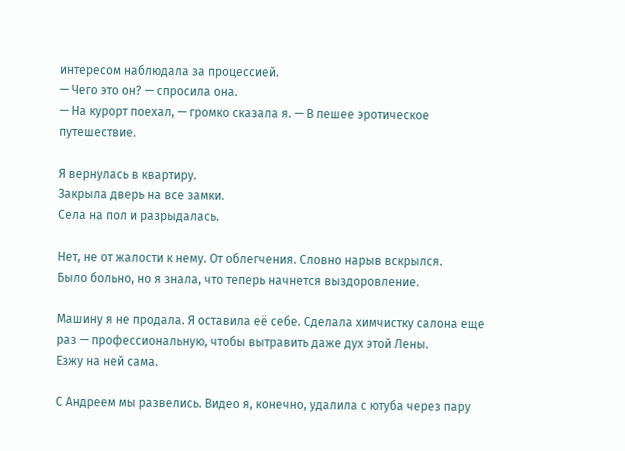интересом наблюдала за процессией.
— Чего это он? — спросила она.
— На курорт поехал, — громко сказала я. — В пешее эротическое путешествие.

Я вернулась в квартиру.
Закрыла дверь на все замки.
Села на пол и разрыдалась.

Нет, не от жалости к нему. От облегчения. Словно нарыв вскрылся.
Было больно, но я знала, что теперь начнется выздоровление.

Машину я не продала. Я оставила её себе. Сделала химчистку салона еще раз — профессиональную, чтобы вытравить даже дух этой Лены.
Езжу на ней сама.

С Андреем мы развелись. Видео я, конечно, удалила с ютуба через пару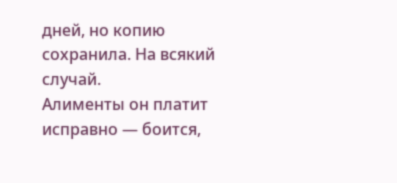дней, но копию сохранила. На всякий случай.
Алименты он платит исправно — боится,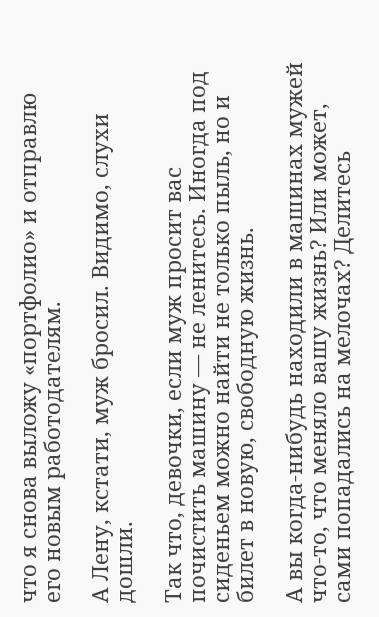что я снова выложу «портфолио» и отправлю его новым работодателям.

А Лену, кстати, муж бросил. Видимо, слухи дошли.

Так что, девочки, если муж просит вас почистить машину — не ленитесь. Иногда под сиденьем можно найти не только пыль, но и билет в новую, свободную жизнь.

А вы когда-нибудь находили в машинах мужей что-то, что меняло вашу жизнь? Или может, сами попадались на мелочах? Делитесь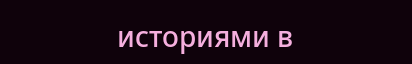историями в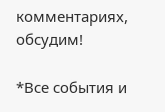комментариях, обсудим!

*Все события и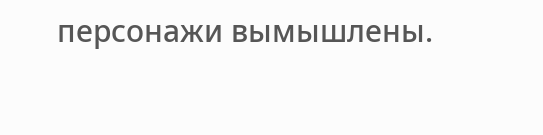персонажи вымышлены.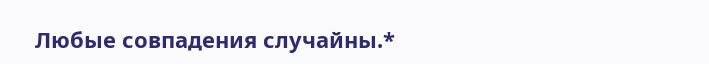Любые совпадения случайны.*